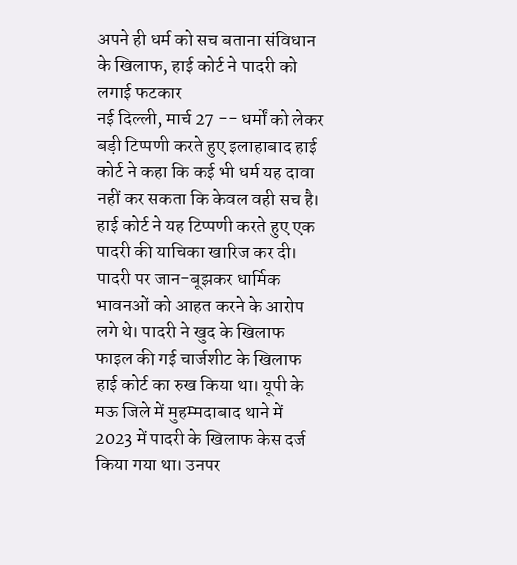अपने ही धर्म को सच बताना संविधान के खिलाफ, हाई कोर्ट ने पादरी को लगाई फटकार
नई दिल्ली, मार्च 27 -- धर्मों को लेकर बड़ी टिप्पणी करते हुए इलाहाबाद हाई कोर्ट ने कहा कि कई भी धर्म यह दावा नहीं कर सकता कि केवल वही सच है। हाई कोर्ट ने यह टिप्पणी करते हुए एक पादरी की याचिका खारिज कर दी। पादरी पर जान-बूझकर धार्मिक भावनओं को आहत करने के आरोप लगे थे। पादरी ने खुद के खिलाफ फाइल की गई चार्जशीट के खिलाफ हाई कोर्ट का रुख किया था। यूपी के मऊ जिले में मुहम्मदाबाद थाने में 2023 में पादरी के खिलाफ केस दर्ज किया गया था। उनपर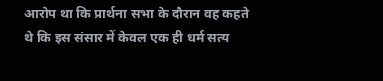आरोप था कि प्रार्थना सभा के दौरान वह कहते थे कि इस संसार में केवल एक ही धर्म सत्य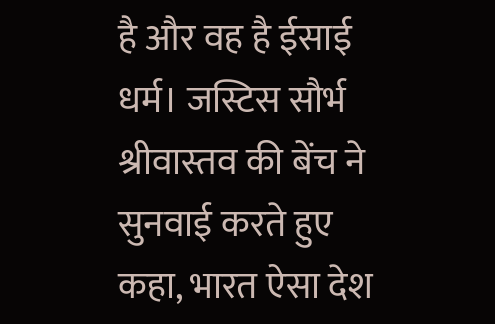है और वह है ईसाई धर्म। जस्टिस सौर्भ श्रीवास्तव की बेंच ने सुनवाई करते हुए कहा, भारत ऐसा देश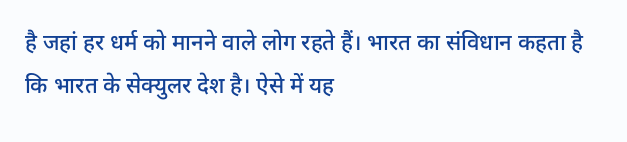है जहां हर धर्म को मानने वाले लोग रहते हैं। भारत का संविधान कहता है कि भारत के सेक्युलर देश है। ऐसे में यह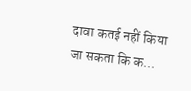दावा कतई नहीं किया जा सकता कि क...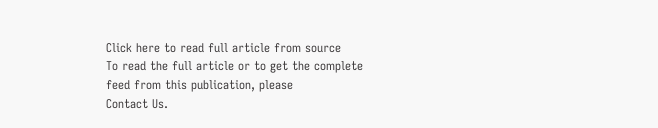Click here to read full article from source
To read the full article or to get the complete feed from this publication, please
Contact Us.